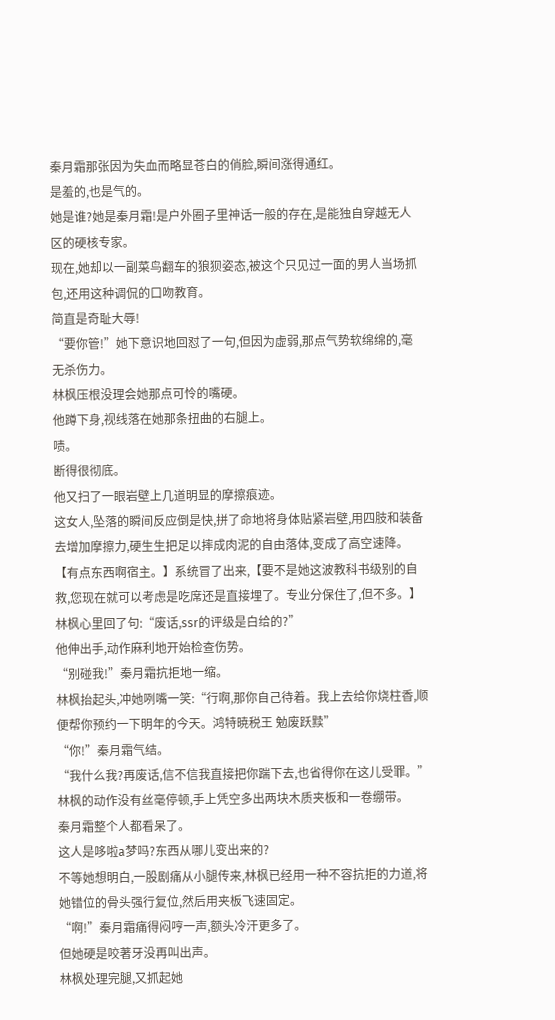秦月霜那张因为失血而略显苍白的俏脸,瞬间涨得通红。
是羞的,也是气的。
她是谁?她是秦月霜!是户外圈子里神话一般的存在,是能独自穿越无人区的硬核专家。
现在,她却以一副菜鸟翻车的狼狈姿态,被这个只见过一面的男人当场抓包,还用这种调侃的口吻教育。
简直是奇耻大辱!
“要你管!”她下意识地回怼了一句,但因为虚弱,那点气势软绵绵的,毫无杀伤力。
林枫压根没理会她那点可怜的嘴硬。
他蹲下身,视线落在她那条扭曲的右腿上。
啧。
断得很彻底。
他又扫了一眼岩壁上几道明显的摩擦痕迹。
这女人,坠落的瞬间反应倒是快,拼了命地将身体贴紧岩壁,用四肢和装备去增加摩擦力,硬生生把足以摔成肉泥的自由落体,变成了高空速降。
【有点东西啊宿主。】系统冒了出来,【要不是她这波教科书级别的自救,您现在就可以考虑是吃席还是直接埋了。专业分保住了,但不多。】
林枫心里回了句:“废话,ssr的评级是白给的?”
他伸出手,动作麻利地开始检查伤势。
“别碰我!”秦月霜抗拒地一缩。
林枫抬起头,冲她咧嘴一笑:“行啊,那你自己待着。我上去给你烧柱香,顺便帮你预约一下明年的今天。鸿特暁税王 勉废跃黩”
“你!”秦月霜气结。
“我什么我?再废话,信不信我直接把你踹下去,也省得你在这儿受罪。”林枫的动作没有丝毫停顿,手上凭空多出两块木质夹板和一卷绷带。
秦月霜整个人都看呆了。
这人是哆啦a梦吗?东西从哪儿变出来的?
不等她想明白,一股剧痛从小腿传来,林枫已经用一种不容抗拒的力道,将她错位的骨头强行复位,然后用夹板飞速固定。
“啊!”秦月霜痛得闷哼一声,额头冷汗更多了。
但她硬是咬著牙没再叫出声。
林枫处理完腿,又抓起她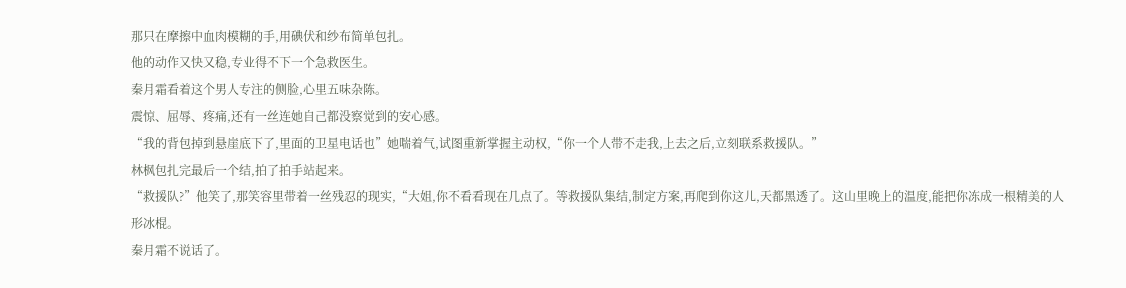那只在摩擦中血肉模糊的手,用碘伏和纱布简单包扎。
他的动作又快又稳,专业得不下一个急救医生。
秦月霜看着这个男人专注的侧脸,心里五味杂陈。
震惊、屈辱、疼痛,还有一丝连她自己都没察觉到的安心感。
“我的背包掉到悬崖底下了,里面的卫星电话也”她喘着气,试图重新掌握主动权,“你一个人带不走我,上去之后,立刻联系救援队。”
林枫包扎完最后一个结,拍了拍手站起来。
“救援队?”他笑了,那笑容里带着一丝残忍的现实,“大姐,你不看看现在几点了。等救援队集结,制定方案,再爬到你这儿,天都黑透了。这山里晚上的温度,能把你冻成一根精美的人形冰棍。
秦月霜不说话了。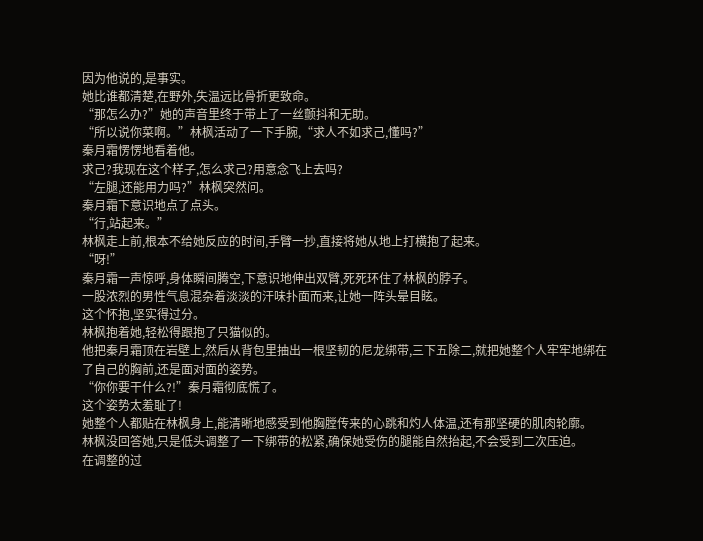因为他说的,是事实。
她比谁都清楚,在野外,失温远比骨折更致命。
“那怎么办?”她的声音里终于带上了一丝颤抖和无助。
“所以说你菜啊。”林枫活动了一下手腕,“求人不如求己,懂吗?”
秦月霜愣愣地看着他。
求己?我现在这个样子,怎么求己?用意念飞上去吗?
“左腿,还能用力吗?”林枫突然问。
秦月霜下意识地点了点头。
“行,站起来。”
林枫走上前,根本不给她反应的时间,手臂一抄,直接将她从地上打横抱了起来。
“呀!”
秦月霜一声惊呼,身体瞬间腾空,下意识地伸出双臂,死死环住了林枫的脖子。
一股浓烈的男性气息混杂着淡淡的汗味扑面而来,让她一阵头晕目眩。
这个怀抱,坚实得过分。
林枫抱着她,轻松得跟抱了只猫似的。
他把秦月霜顶在岩壁上,然后从背包里抽出一根坚韧的尼龙绑带,三下五除二,就把她整个人牢牢地绑在了自己的胸前,还是面对面的姿势。
“你你要干什么?!”秦月霜彻底慌了。
这个姿势太羞耻了!
她整个人都贴在林枫身上,能清晰地感受到他胸膛传来的心跳和灼人体温,还有那坚硬的肌肉轮廓。
林枫没回答她,只是低头调整了一下绑带的松紧,确保她受伤的腿能自然抬起,不会受到二次压迫。
在调整的过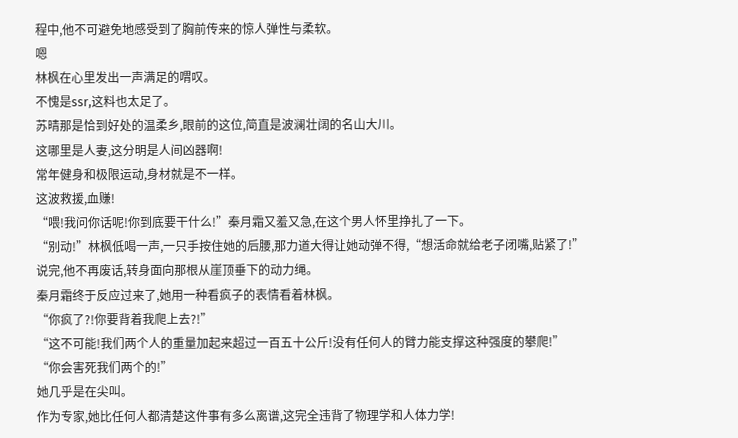程中,他不可避免地感受到了胸前传来的惊人弹性与柔软。
嗯
林枫在心里发出一声满足的喟叹。
不愧是ssr,这料也太足了。
苏晴那是恰到好处的温柔乡,眼前的这位,简直是波澜壮阔的名山大川。
这哪里是人妻,这分明是人间凶器啊!
常年健身和极限运动,身材就是不一样。
这波救援,血赚!
“喂!我问你话呢!你到底要干什么!”秦月霜又羞又急,在这个男人怀里挣扎了一下。
“别动!”林枫低喝一声,一只手按住她的后腰,那力道大得让她动弹不得,“想活命就给老子闭嘴,贴紧了!”
说完,他不再废话,转身面向那根从崖顶垂下的动力绳。
秦月霜终于反应过来了,她用一种看疯子的表情看着林枫。
“你疯了?!你要背着我爬上去?!”
“这不可能!我们两个人的重量加起来超过一百五十公斤!没有任何人的臂力能支撑这种强度的攀爬!”
“你会害死我们两个的!”
她几乎是在尖叫。
作为专家,她比任何人都清楚这件事有多么离谱,这完全违背了物理学和人体力学!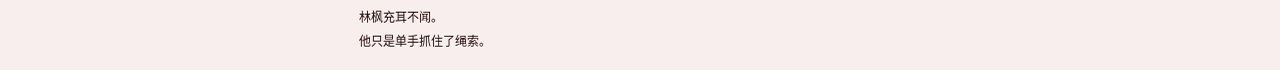林枫充耳不闻。
他只是单手抓住了绳索。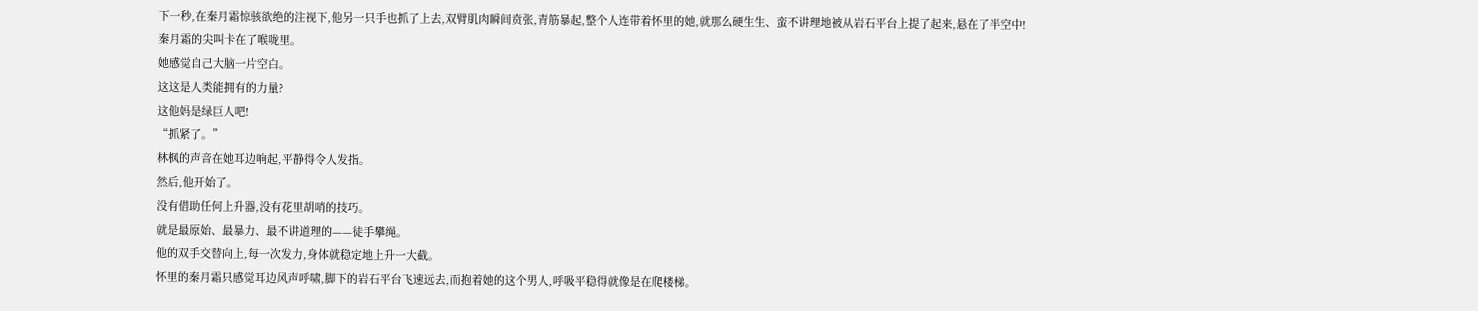下一秒,在秦月霜惊骇欲绝的注视下,他另一只手也抓了上去,双臂肌肉瞬间贲张,青筋暴起,整个人连带着怀里的她,就那么硬生生、蛮不讲理地被从岩石平台上提了起来,悬在了半空中!
秦月霜的尖叫卡在了喉咙里。
她感觉自己大脑一片空白。
这这是人类能拥有的力量?
这他妈是绿巨人吧!
“抓紧了。”
林枫的声音在她耳边响起,平静得令人发指。
然后,他开始了。
没有借助任何上升器,没有花里胡哨的技巧。
就是最原始、最暴力、最不讲道理的——徒手攀绳。
他的双手交替向上,每一次发力,身体就稳定地上升一大截。
怀里的秦月霜只感觉耳边风声呼啸,脚下的岩石平台飞速远去,而抱着她的这个男人,呼吸平稳得就像是在爬楼梯。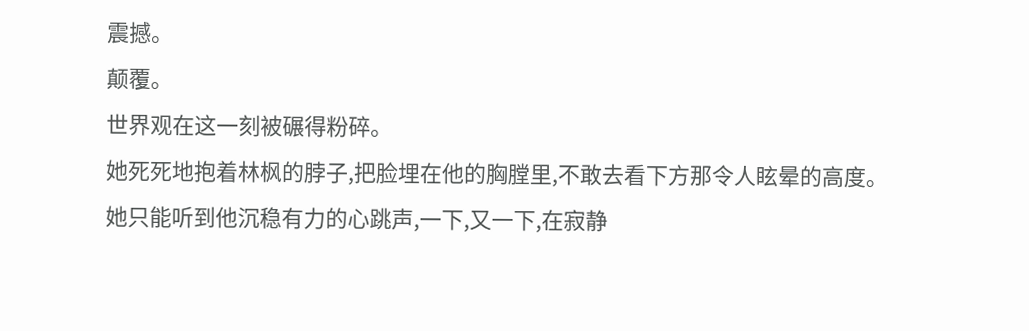震撼。
颠覆。
世界观在这一刻被碾得粉碎。
她死死地抱着林枫的脖子,把脸埋在他的胸膛里,不敢去看下方那令人眩晕的高度。
她只能听到他沉稳有力的心跳声,一下,又一下,在寂静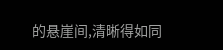的悬崖间,清晰得如同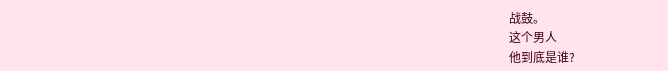战鼓。
这个男人
他到底是谁?